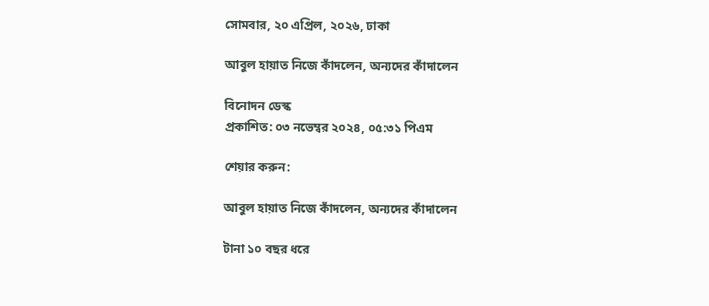সোমবার, ২০ এপ্রিল, ২০২৬, ঢাকা

আবুল হায়াত নিজে কাঁদলেন, অন্যদের কাঁদালেন

বিনোদন ডেস্ক
প্রকাশিত: ০৩ নভেম্বর ২০২৪, ০৫:৩১ পিএম

শেয়ার করুন:

আবুল হায়াত নিজে কাঁদলেন, অন্যদের কাঁদালেন

টানা ১০ বছর ধরে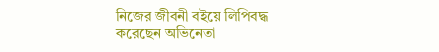নিজের জীবনী বইয়ে লিপিবদ্ধ করেছেন অভিনেতা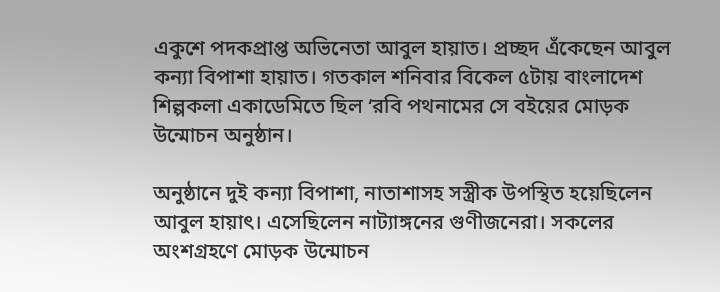একুশে পদকপ্রাপ্ত অভিনেতা আবুল হায়াত। প্রচ্ছদ এঁকেছেন আবুল কন্যা বিপাশা হায়াত। গতকাল শনিবার বিকেল ৫টায় বাংলাদেশ শিল্পকলা একাডেমিতে ছিল ‘রবি পথনামের সে বইয়ের মোড়ক উন্মোচন অনুষ্ঠান।

অনুষ্ঠানে দুই কন্যা বিপাশা, নাতাশাসহ সস্ত্রীক উপস্থিত হয়েছিলেন আবুল হায়াৎ। এসেছিলেন নাট্যাঙ্গনের গুণীজনেরা। সকলের অংশগ্রহণে মোড়ক উন্মোচন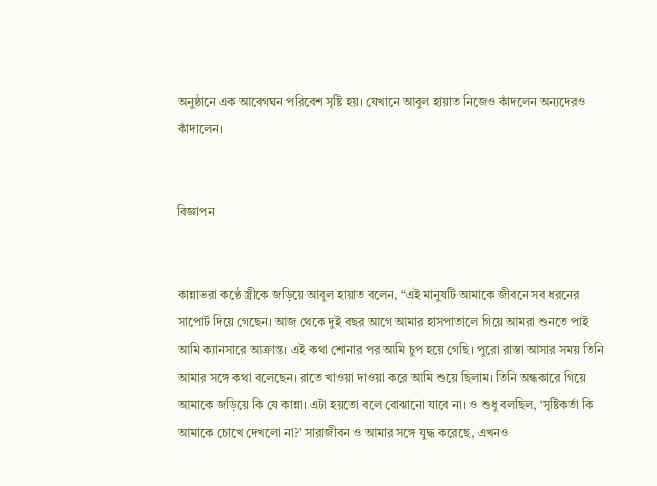অনুষ্ঠানে এক আবেগঘন পরিবেশ সৃষ্টি হয়। যেখানে আবুল হায়াত নিজেও কাঁদলেন অন্যদেরও কাঁদালেন।


বিজ্ঞাপন


কান্নাভরা কণ্ঠে স্ত্রীকে জড়িয়ে আবুল হায়াত বলেন, “এই মানুষটি আমাকে জীবনে সব ধরনের সাপোর্ট দিয়ে গেছেন। আজ থেকে দুই বছর আগে আমার হাসপাতালে গিয়ে আমরা শুনতে পাই আমি ক্যানসারে আক্রান্ত। এই কথা শোনার পর আমি চুপ হয়ে গেছি। পুরো রাস্তা আসার সময় তিনি আমার সঙ্গে কথা বলেছেন। রাতে খাওয়া দাওয়া করে আমি শুয়ে ছিলাম। তিনি অন্ধকারে গিয়ে আমাকে জড়িয়ে কি যে কান্না। এটা হয়তো বলে বোঝানো যাবে না। ও শুধু বলছিল, ‘সৃষ্টিকর্তা কি আমাকে চোখে দেখলো না?’ সারাজীবন ও আমার সঙ্গে যুদ্ধ করেছে, এখনও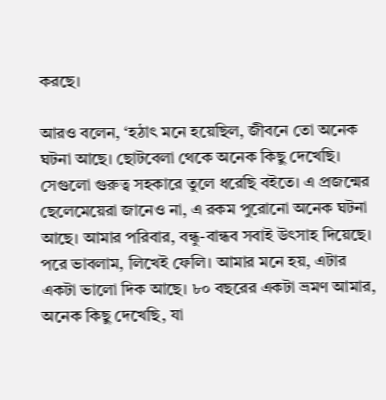করছে।

আরও বলেন, ‘হঠাৎ মনে হয়েছিল, জীবনে তো অনেক ঘটনা আছে। ছোটবেলা থেকে অনেক কিছু দেখেছি। সেগুলো গুরুত্ব সহকারে তুলে ধরেছি বইতে। এ প্রজন্মের ছেলেমেয়েরা জানেও না, এ রকম পুরোনো অনেক ঘটনা আছে। আমার পরিবার, বন্ধু-বান্ধব সবাই উৎসাহ দিয়েছে। পরে ভাবলাম, লিখেই ফেলি। আমার মনে হয়, এটার একটা ভালো দিক আছে। ৮০ বছরের একটা ভ্রমণ আমার, অনেক কিছু দেখেছি, যা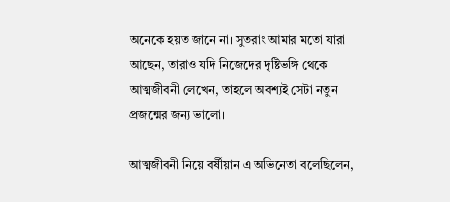অনেকে হয়ত জানে না। সুতরাং আমার মতো যারা আছেন, তারাও যদি নিজেদের দৃষ্টিভঙ্গি থেকে আত্মজীবনী লেখেন, তাহলে অবশ্যই সেটা নতুন প্রজন্মের জন্য ভালো।

আত্মজীবনী নিয়ে বর্ষীয়ান এ অভিনেতা বলেছিলেন,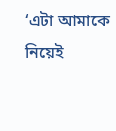‘এটা আমাকে নিয়েই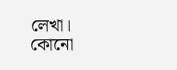লেখা। কোনো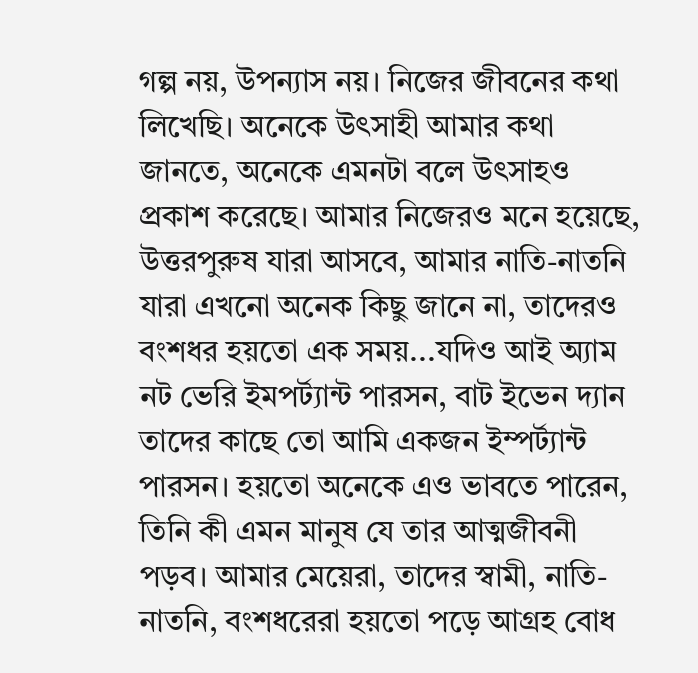গল্প নয়, উপন্যাস নয়। নিজের জীবনের কথা লিখেছি। অনেকে উৎসাহী আমার কথা জানতে, অনেকে এমনটা বলে উৎসাহও প্রকাশ করেছে। আমার নিজেরও মনে হয়েছে, উত্তরপুরুষ যারা আসবে, আমার নাতি-নাতনি যারা এখনো অনেক কিছু জানে না, তাদেরও বংশধর হয়তো এক সময়...যদিও আই অ্যাম নট ভেরি ইমপর্ট্যান্ট পারসন, বাট ইভেন দ্যান তাদের কাছে তো আমি একজন ইম্পর্ট্যান্ট পারসন। হয়তো অনেকে এও ভাবতে পারেন, তিনি কী এমন মানুষ যে তার আত্মজীবনী পড়ব। আমার মেয়েরা, তাদের স্বামী, নাতি-নাতনি, বংশধরেরা হয়তো পড়ে আগ্রহ বোধ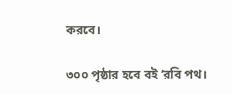করবে।

৩০০ পৃষ্ঠার হবে বই ‘রবি পথ।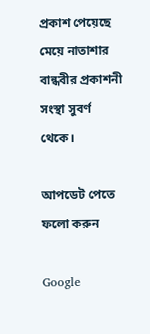প্রকাশ পেয়েছে মেয়ে নাতাশার বান্ধবীর প্রকাশনী সংস্থা সুবর্ণ থেকে।

আপডেট পেতে ফলো করুন

Google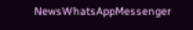NewsWhatsAppMessenger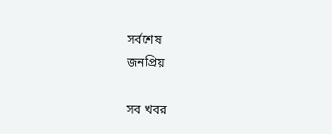সর্বশেষ
জনপ্রিয়

সব খবর